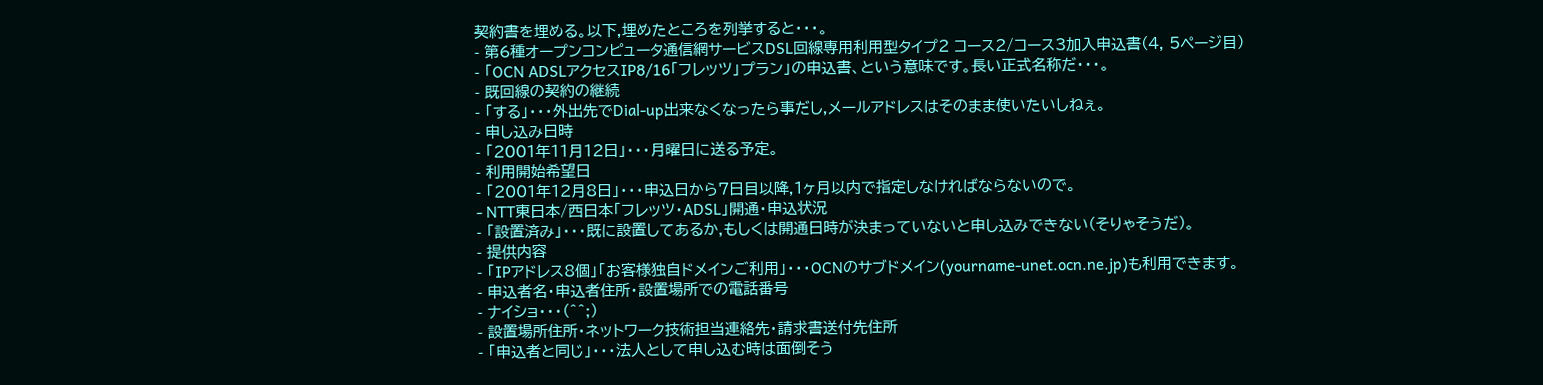契約書を埋める。以下,埋めたところを列挙すると・・・。
- 第6種オープンコンピュータ通信網サービスDSL回線専用利用型タイプ2 コース2/コース3加入申込書(4, 5ページ目)
- 「OCN ADSLアクセスIP8/16「フレッツ」プラン」の申込書、という意味です。長い正式名称だ・・・。
- 既回線の契約の継続
- 「する」・・・外出先でDial-up出来なくなったら事だし,メールアドレスはそのまま使いたいしねぇ。
- 申し込み日時
- 「2001年11月12日」・・・月曜日に送る予定。
- 利用開始希望日
- 「2001年12月8日」・・・申込日から7日目以降,1ヶ月以内で指定しなければならないので。
- NTT東日本/西日本「フレッツ・ADSL」開通・申込状況
- 「設置済み」・・・既に設置してあるか,もしくは開通日時が決まっていないと申し込みできない(そりゃそうだ)。
- 提供内容
- 「IPアドレス8個」「お客様独自ドメインご利用」・・・OCNのサブドメイン(yourname-unet.ocn.ne.jp)も利用できます。
- 申込者名・申込者住所・設置場所での電話番号
- ナイショ・・・(^^;)
- 設置場所住所・ネットワーク技術担当連絡先・請求書送付先住所
- 「申込者と同じ」・・・法人として申し込む時は面倒そう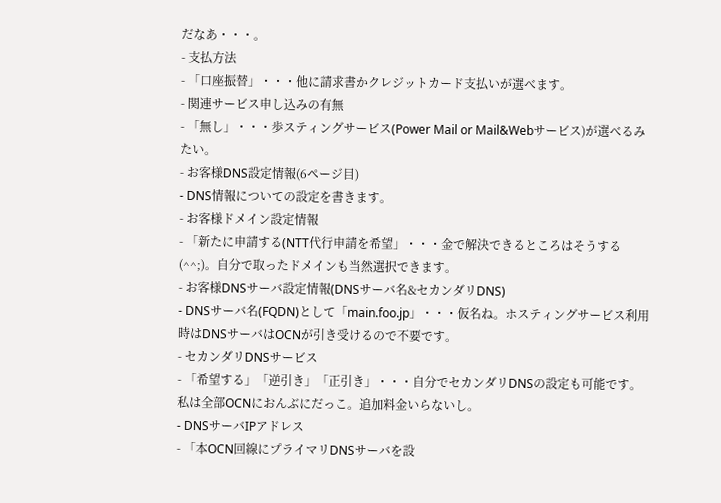だなあ・・・。
- 支払方法
- 「口座振替」・・・他に請求書かクレジットカード支払いが選べます。
- 関連サービス申し込みの有無
- 「無し」・・・歩スティングサービス(Power Mail or Mail&Webサービス)が選べるみたい。
- お客様DNS設定情報(6ページ目)
- DNS情報についての設定を書きます。
- お客様ドメイン設定情報
- 「新たに申請する(NTT代行申請を希望」・・・金で解決できるところはそうする(^^;)。自分で取ったドメインも当然選択できます。
- お客様DNSサーバ設定情報(DNSサーバ名&セカンダリDNS)
- DNSサーバ名(FQDN)として「main.foo.jp」・・・仮名ね。ホスティングサービス利用時はDNSサーバはOCNが引き受けるので不要です。
- セカンダリDNSサービス
- 「希望する」「逆引き」「正引き」・・・自分でセカンダリDNSの設定も可能です。私は全部OCNにおんぶにだっこ。追加料金いらないし。
- DNSサーバIPアドレス
- 「本OCN回線にプライマリDNSサーバを設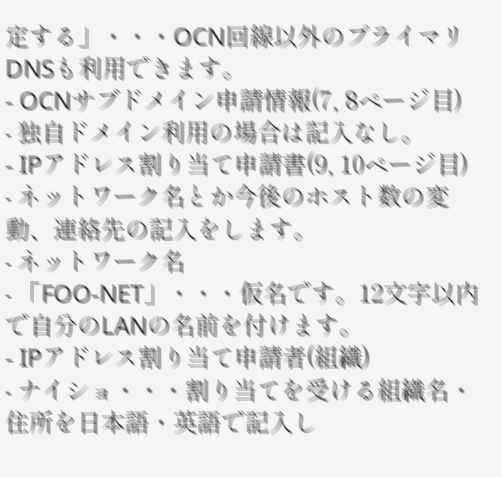定する」・・・OCN回線以外のプライマリDNSも利用できます。
- OCNサブドメイン申請情報(7, 8ページ目)
- 独自ドメイン利用の場合は記入なし。
- IPアドレス割り当て申請書(9, 10ページ目)
- ネットワーク名とか今後のホスト数の変動、連絡先の記入をします。
- ネットワーク名
- 「FOO-NET」・・・仮名です。12文字以内で自分のLANの名前を付けます。
- IPアドレス割り当て申請者(組織)
- ナイショ・・・割り当てを受ける組織名・住所を日本語・英語で記入し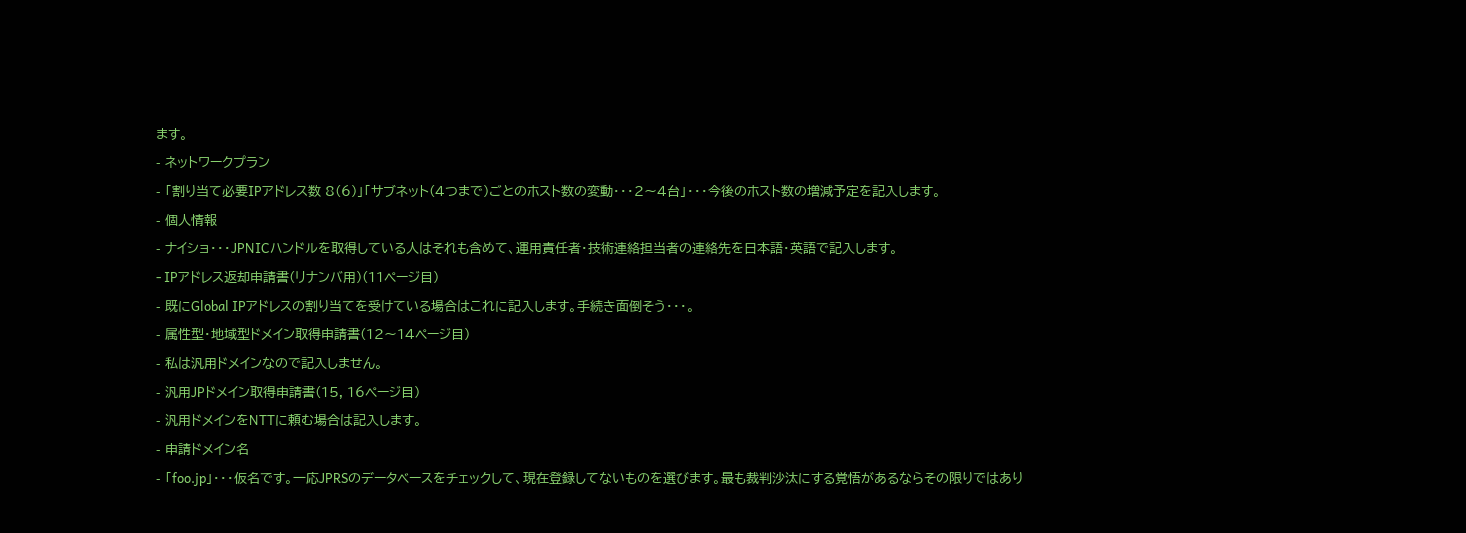ます。
- ネットワークプラン
- 「割り当て必要IPアドレス数 8(6)」「サブネット(4つまで)ごとのホスト数の変動・・・2〜4台」・・・今後のホスト数の増減予定を記入します。
- 個人情報
- ナイショ・・・JPNICハンドルを取得している人はそれも含めて、運用責任者・技術連絡担当者の連絡先を日本語・英語で記入します。
- IPアドレス返却申請書(リナンバ用)(11ページ目)
- 既にGlobal IPアドレスの割り当てを受けている場合はこれに記入します。手続き面倒そう・・・。
- 属性型・地域型ドメイン取得申請書(12〜14ページ目)
- 私は汎用ドメインなので記入しません。
- 汎用JPドメイン取得申請書(15, 16ページ目)
- 汎用ドメインをNTTに頼む場合は記入します。
- 申請ドメイン名
- 「foo.jp」・・・仮名です。一応JPRSのデータベースをチェックして、現在登録してないものを選びます。最も裁判沙汰にする覚悟があるならその限りではあり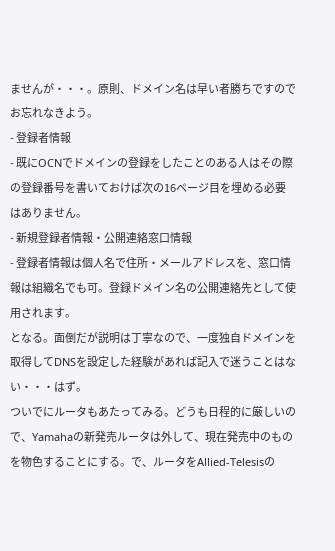ませんが・・・。原則、ドメイン名は早い者勝ちですのでお忘れなきよう。
- 登録者情報
- 既にOCNでドメインの登録をしたことのある人はその際の登録番号を書いておけば次の16ページ目を埋める必要はありません。
- 新規登録者情報・公開連絡窓口情報
- 登録者情報は個人名で住所・メールアドレスを、窓口情報は組織名でも可。登録ドメイン名の公開連絡先として使用されます。
となる。面倒だが説明は丁寧なので、一度独自ドメインを取得してDNSを設定した経験があれば記入で迷うことはない・・・はず。
ついでにルータもあたってみる。どうも日程的に厳しいので、Yamahaの新発売ルータは外して、現在発売中のものを物色することにする。で、ルータをAllied-Telesisの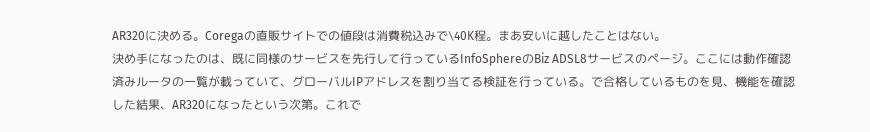AR320に決める。Coregaの直販サイトでの値段は消費税込みで\40K程。まあ安いに越したことはない。
決め手になったのは、既に同様のサービスを先行して行っているInfoSphereのBiz ADSL8サービスのページ。ここには動作確認済みルータの一覧が載っていて、グローバルIPアドレスを割り当てる検証を行っている。で合格しているものを見、機能を確認した結果、AR320になったという次第。これで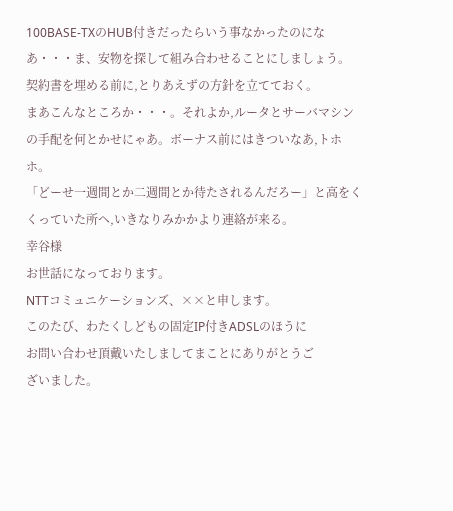100BASE-TXのHUB付きだったらいう事なかったのになあ・・・ま、安物を探して組み合わせることにしましょう。
契約書を埋める前に,とりあえずの方針を立てておく。
まあこんなところか・・・。それよか,ルータとサーバマシンの手配を何とかせにゃあ。ボーナス前にはきついなあ,トホホ。
「どーせ一週間とか二週間とか待たされるんだろー」と高をくくっていた所へ,いきなりみかかより連絡が来る。
幸谷様
お世話になっております。
NTTコミュニケーションズ、××と申します。
このたび、わたくしどもの固定IP付きADSLのほうに
お問い合わせ頂戴いたしましてまことにありがとうご
ざいました。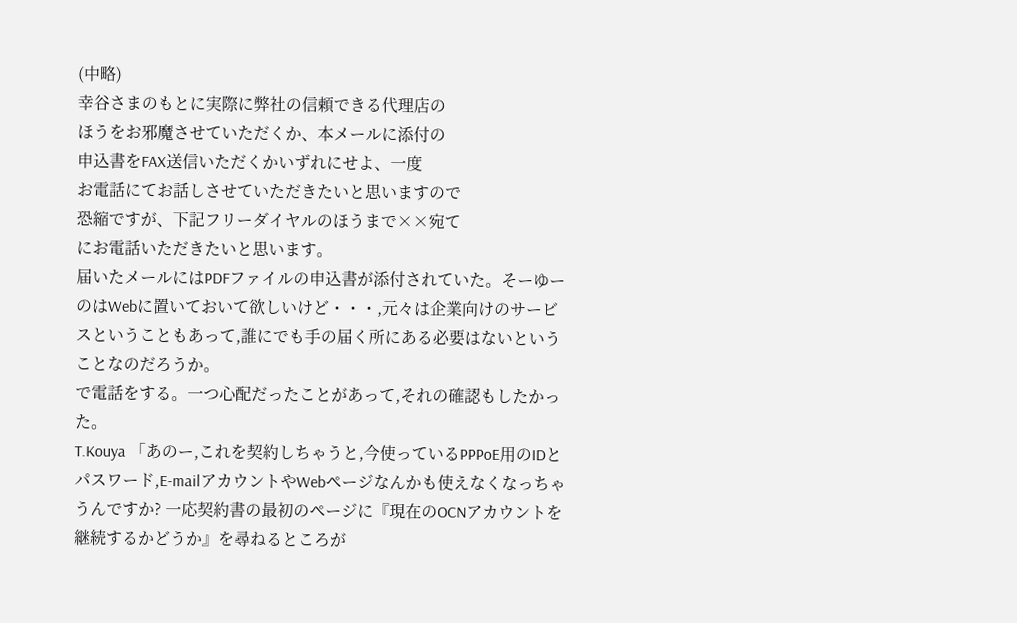(中略)
幸谷さまのもとに実際に弊社の信頼できる代理店の
ほうをお邪魔させていただくか、本メールに添付の
申込書をFAX送信いただくかいずれにせよ、一度
お電話にてお話しさせていただきたいと思いますので
恐縮ですが、下記フリーダイヤルのほうまで××宛て
にお電話いただきたいと思います。
届いたメールにはPDFファイルの申込書が添付されていた。そーゆーのはWebに置いておいて欲しいけど・・・,元々は企業向けのサービスということもあって,誰にでも手の届く所にある必要はないということなのだろうか。
で電話をする。一つ心配だったことがあって,それの確認もしたかった。
T.Kouya 「あのー,これを契約しちゃうと,今使っているPPPoE用のIDとパスワード,E-mailアカウントやWebページなんかも使えなくなっちゃうんですか? 一応契約書の最初のページに『現在のOCNアカウントを継続するかどうか』を尋ねるところが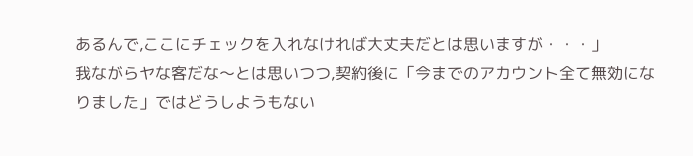あるんで,ここにチェックを入れなければ大丈夫だとは思いますが・・・」
我ながらヤな客だな〜とは思いつつ,契約後に「今までのアカウント全て無効になりました」ではどうしようもない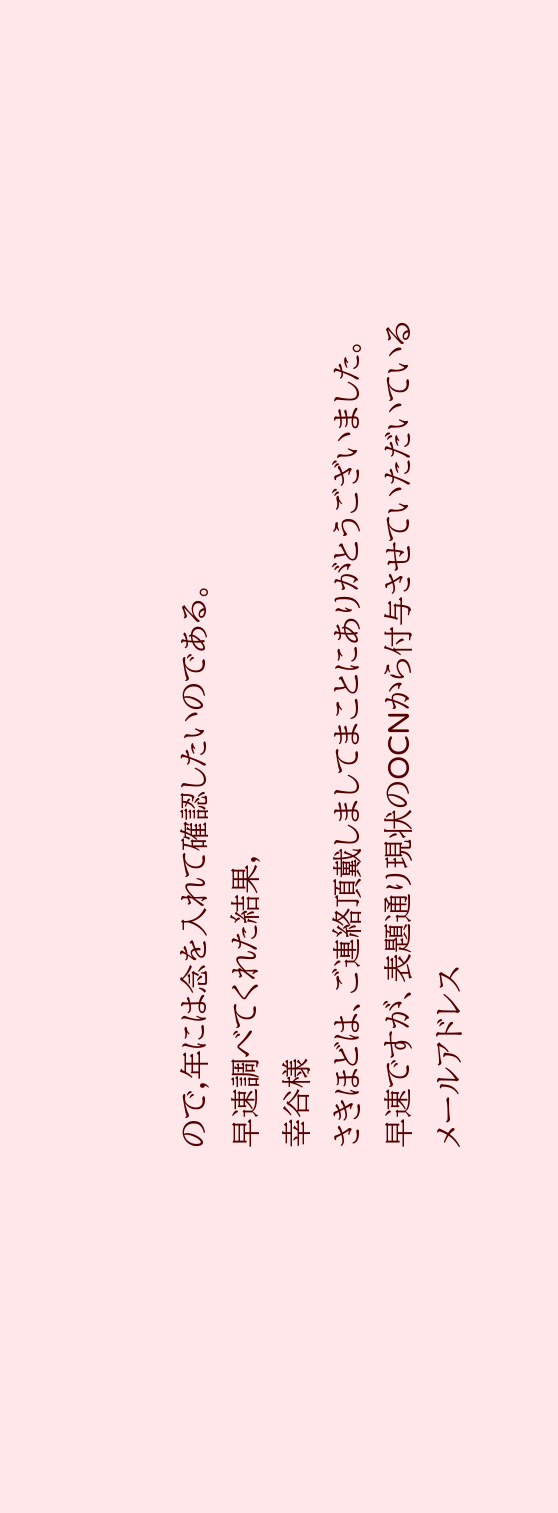ので,年には念を入れて確認したいのである。
早速調べてくれた結果,
幸谷様
さきほどは、ご連絡頂戴しましてまことにありがとうございました。
早速ですが、表題通り現状のOCNから付与させていただいている
メールアドレス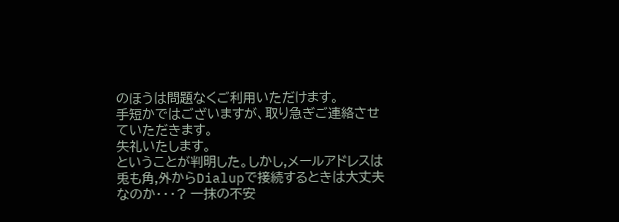のほうは問題なくご利用いただけます。
手短かではございますが、取り急ぎご連絡させていただきます。
失礼いたします。
ということが判明した。しかし,メールアドレスは兎も角,外からDialupで接続するときは大丈夫なのか・・・? 一抹の不安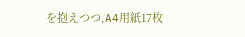を抱えつつ,A4用紙17枚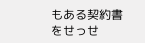もある契約書をせっせ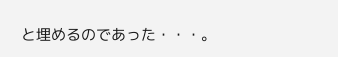と埋めるのであった・・・。